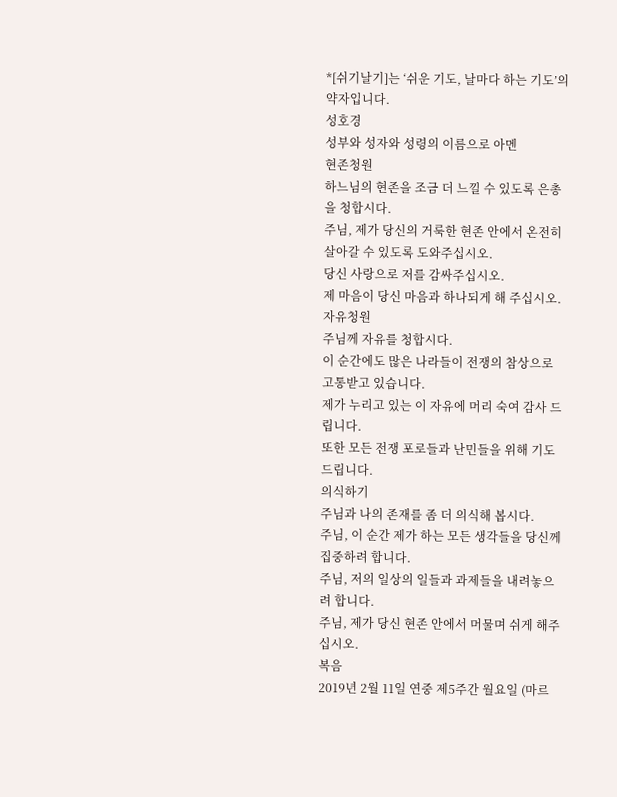*[쉬기날기]는 ‘쉬운 기도, 날마다 하는 기도’의 약자입니다.
성호경
성부와 성자와 성령의 이름으로 아멘
현존청원
하느님의 현존을 조금 더 느낄 수 있도록 은총을 청합시다.
주님, 제가 당신의 거룩한 현존 안에서 온전히 살아갈 수 있도록 도와주십시오.
당신 사랑으로 저를 감싸주십시오.
제 마음이 당신 마음과 하나되게 해 주십시오.
자유청원
주님께 자유를 청합시다.
이 순간에도 많은 나라들이 전쟁의 참상으로 고통받고 있습니다.
제가 누리고 있는 이 자유에 머리 숙여 감사 드립니다.
또한 모든 전쟁 포로들과 난민들을 위해 기도 드립니다.
의식하기
주님과 나의 존재를 좀 더 의식해 봅시다.
주님, 이 순간 제가 하는 모든 생각들을 당신께 집중하려 합니다.
주님, 저의 일상의 일들과 과제들을 내려놓으려 합니다.
주님, 제가 당신 현존 안에서 머물며 쉬게 해주십시오.
복음
2019년 2월 11일 연중 제5주간 월요일 (마르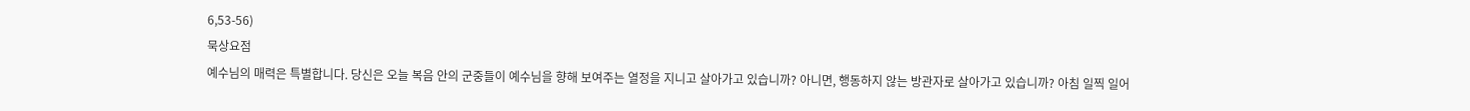6,53-56)
묵상요점
예수님의 매력은 특별합니다. 당신은 오늘 복음 안의 군중들이 예수님을 향해 보여주는 열정을 지니고 살아가고 있습니까? 아니면, 행동하지 않는 방관자로 살아가고 있습니까? 아침 일찍 일어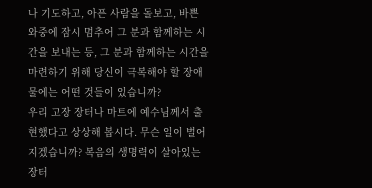나 기도하고, 아픈 사람을 돌보고, 바쁜 와중에 잠시 멈추어 그 분과 함께하는 시간을 보내는 등, 그 분과 함께하는 시간을 마련하기 위해 당신이 극복해야 할 장애물에는 어떤 것들이 있습니까?
우리 고장 장터나 마트에 예수님께서 출현했다고 상상해 봅시다. 무슨 일이 벌어 지겠습니까? 복음의 생명력이 살아있는 장터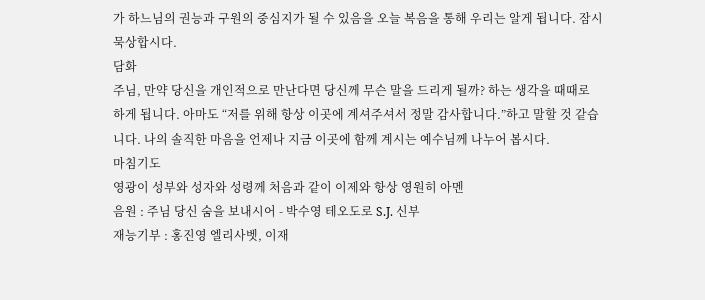가 하느님의 권능과 구원의 중심지가 될 수 있음을 오늘 복음을 통해 우리는 알게 됩니다. 잠시 묵상합시다.
담화
주님, 만약 당신을 개인적으로 만난다면 당신께 무슨 말을 드리게 될까? 하는 생각을 때때로 하게 됩니다. 아마도 “저를 위해 항상 이곳에 계셔주셔서 정말 감사합니다.”하고 말할 것 같습니다. 나의 솔직한 마음을 언제나 지금 이곳에 함께 계시는 예수님께 나누어 봅시다.
마침기도
영광이 성부와 성자와 성령께 처음과 같이 이제와 항상 영원히 아멘
음원 : 주님 당신 숨을 보내시어 - 박수영 테오도로 S.J. 신부
재능기부 : 홍진영 엘리사벳, 이재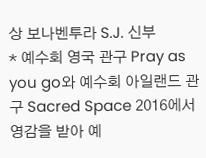상 보나벤투라 S.J. 신부
* 예수회 영국 관구 Pray as you go와 예수회 아일랜드 관구 Sacred Space 2016에서 영감을 받아 예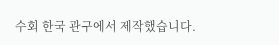수회 한국 관구에서 제작했습니다.